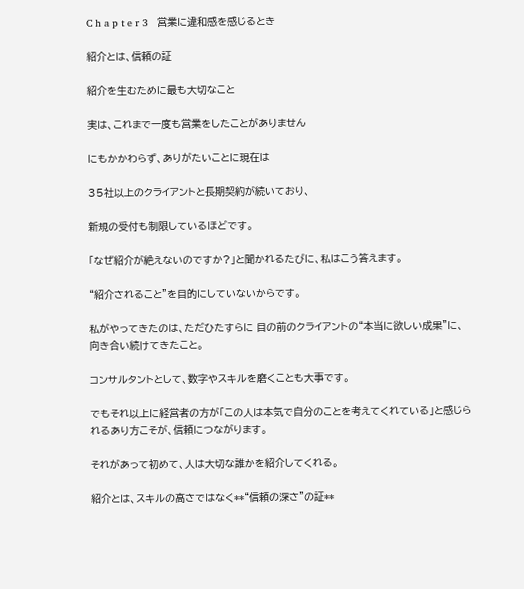C h a p t e r 3   営業に違和感を感じるとき

紹介とは、信頼の証

紹介を生むために最も大切なこと

実は、これまで一度も営業をしたことがありません

にもかかわらず、ありがたいことに現在は

35社以上のクライアントと長期契約が続いており、

新規の受付も制限しているほどです。

「なぜ紹介が絶えないのですか?」と聞かれるたびに、私はこう答えます。

“紹介されること”を目的にしていないからです。

私がやってきたのは、ただひたすらに 目の前のクライアントの“本当に欲しい成果”に、向き合い続けてきたこと。

コンサルタントとして、数字やスキルを磨くことも大事です。

でもそれ以上に経営者の方が「この人は本気で自分のことを考えてくれている」と感じられるあり方こそが、信頼につながります。

それがあって初めて、人は大切な誰かを紹介してくれる。

紹介とは、スキルの高さではなく**“信頼の深さ”の証**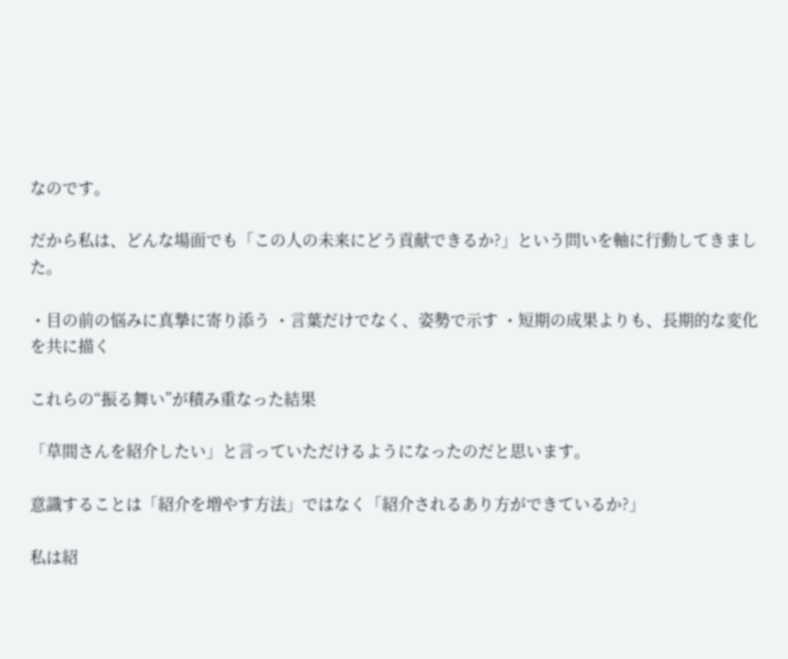なのです。

だから私は、どんな場面でも「この人の未来にどう貢献できるか?」という問いを軸に行動してきました。

・目の前の悩みに真摯に寄り添う ・言葉だけでなく、姿勢で示す ・短期の成果よりも、長期的な変化を共に描く

これらの“振る舞い”が積み重なった結果

「草間さんを紹介したい」と言っていただけるようになったのだと思います。

意識することは「紹介を増やす方法」ではなく「紹介されるあり方ができているか?」

私は紹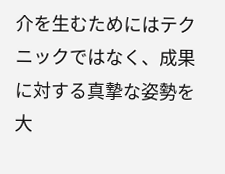介を生むためにはテクニックではなく、成果に対する真摯な姿勢を大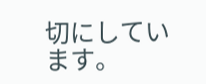切にしています。